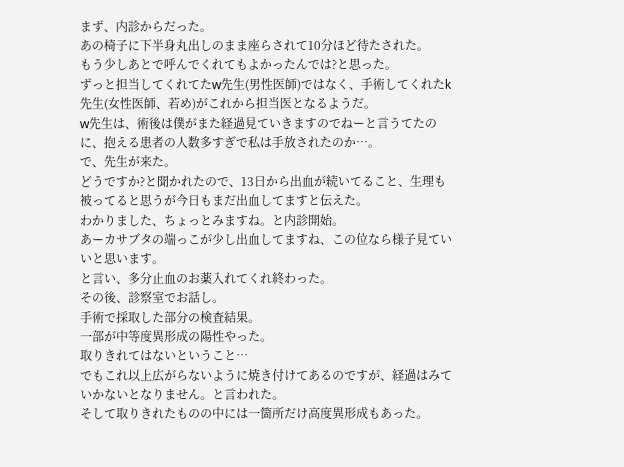まず、内診からだった。
あの椅子に下半身丸出しのまま座らされて10分ほど待たされた。
もう少しあとで呼んでくれてもよかったんでは?と思った。
ずっと担当してくれてたw先生(男性医師)ではなく、手術してくれたk先生(女性医師、若め)がこれから担当医となるようだ。
w先生は、術後は僕がまた経過見ていきますのでねーと言うてたのに、抱える患者の人数多すぎで私は手放されたのか…。
で、先生が来た。
どうですか?と聞かれたので、13日から出血が続いてること、生理も被ってると思うが今日もまだ出血してますと伝えた。
わかりました、ちょっとみますね。と内診開始。
あーカサブタの端っこが少し出血してますね、この位なら様子見ていいと思います。
と言い、多分止血のお薬入れてくれ終わった。
その後、診察室でお話し。
手術で採取した部分の検査結果。
一部が中等度異形成の陽性やった。
取りきれてはないということ…
でもこれ以上広がらないように焼き付けてあるのですが、経過はみていかないとなりません。と言われた。
そして取りきれたものの中には一箇所だけ高度異形成もあった。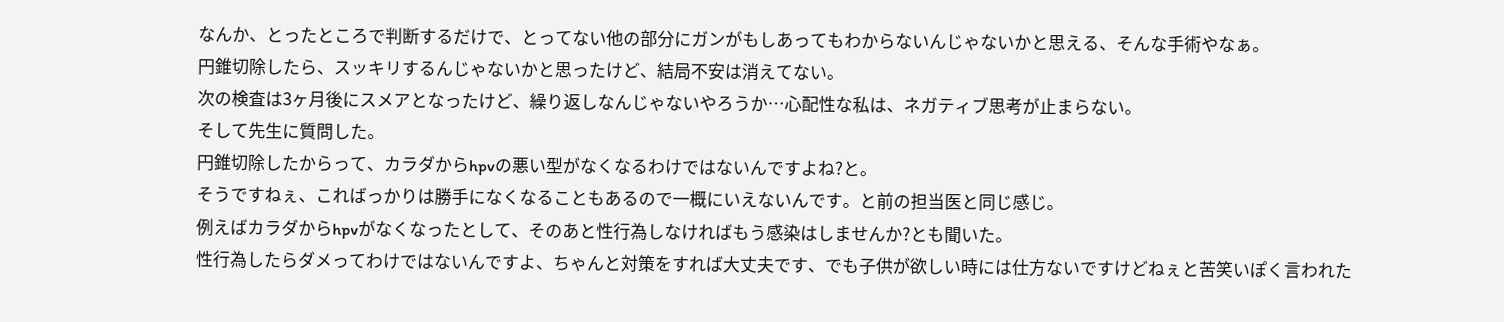なんか、とったところで判断するだけで、とってない他の部分にガンがもしあってもわからないんじゃないかと思える、そんな手術やなぁ。
円錐切除したら、スッキリするんじゃないかと思ったけど、結局不安は消えてない。
次の検査は3ヶ月後にスメアとなったけど、繰り返しなんじゃないやろうか…心配性な私は、ネガティブ思考が止まらない。
そして先生に質問した。
円錐切除したからって、カラダからhpvの悪い型がなくなるわけではないんですよね?と。
そうですねぇ、こればっかりは勝手になくなることもあるので一概にいえないんです。と前の担当医と同じ感じ。
例えばカラダからhpvがなくなったとして、そのあと性行為しなければもう感染はしませんか?とも聞いた。
性行為したらダメってわけではないんですよ、ちゃんと対策をすれば大丈夫です、でも子供が欲しい時には仕方ないですけどねぇと苦笑いぽく言われた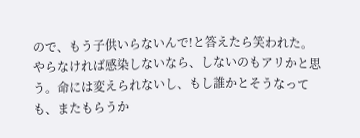ので、もう子供いらないんで!と答えたら笑われた。
やらなければ感染しないなら、しないのもアリかと思う。命には変えられないし、もし誰かとそうなっても、またもらうか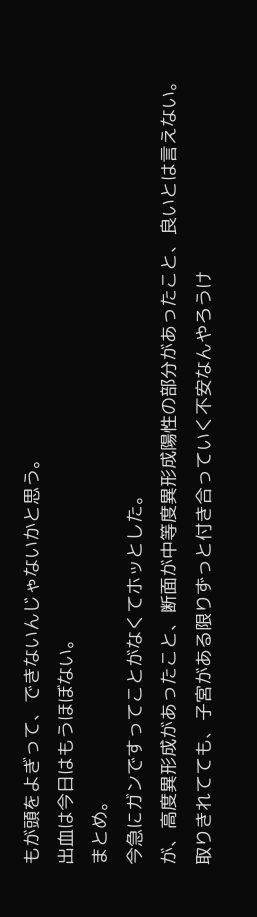もが頭をよぎって、できないんじゃないかと思う。
出血は今日はもうほぼない。
まとめ。
今急にガンですってことがなくてホッとした。
が、高度異形成があったこと、断面が中等度異形成陽性の部分があったこと、良いとは言えない。
取りきれてても、子宮がある限りずっと付き合っていく不安なんやろうけ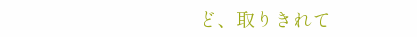ど、取りきれて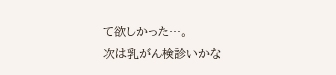て欲しかった…。
次は乳がん検診いかな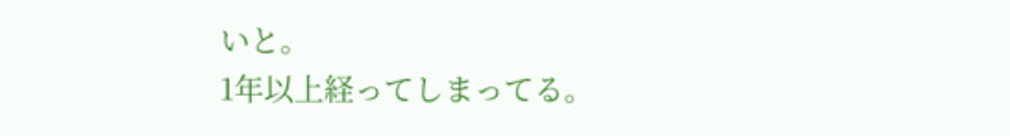いと。
1年以上経ってしまってる。